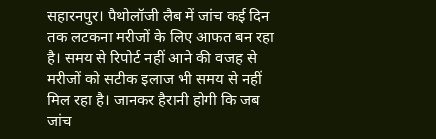सहारनपुर। पैथोलॉजी लैब में जांच कई दिन तक लटकना मरीजों के लिए आफत बन रहा है। समय से रिपोर्ट नहीं आने की वजह से मरीजों को सटीक इलाज भी समय से नहीं मिल रहा है। जानकर हैरानी होगी कि जब जांच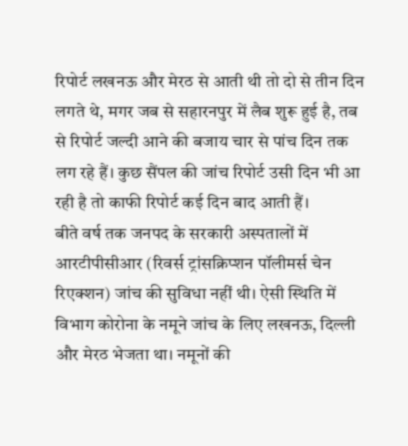रिपोर्ट लखनऊ और मेरठ से आती थी तो दो से तीन दिन लगते थे, मगर जब से सहारनपुर में लैब शुरू हुई है, तब से रिपोर्ट जल्दी आने की बजाय चार से पांच दिन तक लग रहे हैं। कुछ सैंपल की जांच रिपोर्ट उसी दिन भी आ रही है तो काफी रिपोर्ट कई दिन बाद आती हैं।
बीते वर्ष तक जनपद के सरकारी अस्पतालों में आरटीपीसीआर (रिवर्स ट्रांसक्रिप्शन पॉलीमर्स चेन रिएक्शन) जांच की सुविधा नहीं थी। ऐसी स्थिति में विभाग कोरोना के नमूने जांच के लिए लखनऊ, दिल्ली और मेरठ भेजता था। नमूनों की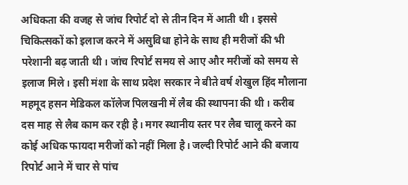अधिकता की वजह से जांच रिपोर्ट दो से तीन दिन में आती थी। इससे चिकित्सकों को इलाज करने में असुविधा होने के साथ ही मरीजों की भी परेशानी बढ़ जाती थी। जांच रिपोर्ट समय से आए और मरीजों को समय से इलाज मिले। इसी मंशा के साथ प्रदेश सरकार ने बीते वर्ष शेखुल हिंद मौलाना महमूद हसन मेडिकल कॉलेज पिलखनी में लैब की स्थापना की थी। करीब दस माह से लैब काम कर रही है। मगर स्थानीय स्तर पर लैब चालू करने का कोई अधिक फायदा मरीजों को नहीं मिला है। जल्दी रिपोर्ट आने की बजाय रिपोर्ट आने में चार से पांच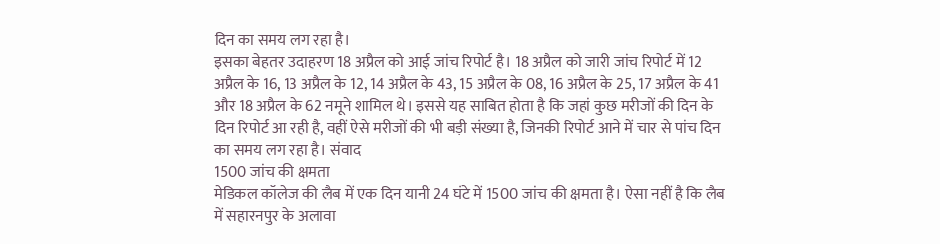दिन का समय लग रहा है।
इसका बेहतर उदाहरण 18 अप्रैल को आई जांच रिपोर्ट है। 18 अप्रैल को जारी जांच रिपोर्ट में 12 अप्रैल के 16, 13 अप्रैल के 12, 14 अप्रैल के 43, 15 अप्रैल के 08, 16 अप्रैल के 25, 17 अप्रैल के 41 और 18 अप्रैल के 62 नमूने शामिल थे। इससे यह साबित होता है कि जहां कुछ मरीजों की दिन के दिन रिपोर्ट आ रही है, वहीं ऐसे मरीजों की भी बड़ी संख्या है, जिनकी रिपोर्ट आने में चार से पांच दिन का समय लग रहा है। संवाद
1500 जांच की क्षमता
मेडिकल कॉलेज की लैब में एक दिन यानी 24 घंटे में 1500 जांच की क्षमता है। ऐसा नहीं है कि लैब में सहारनपुर के अलावा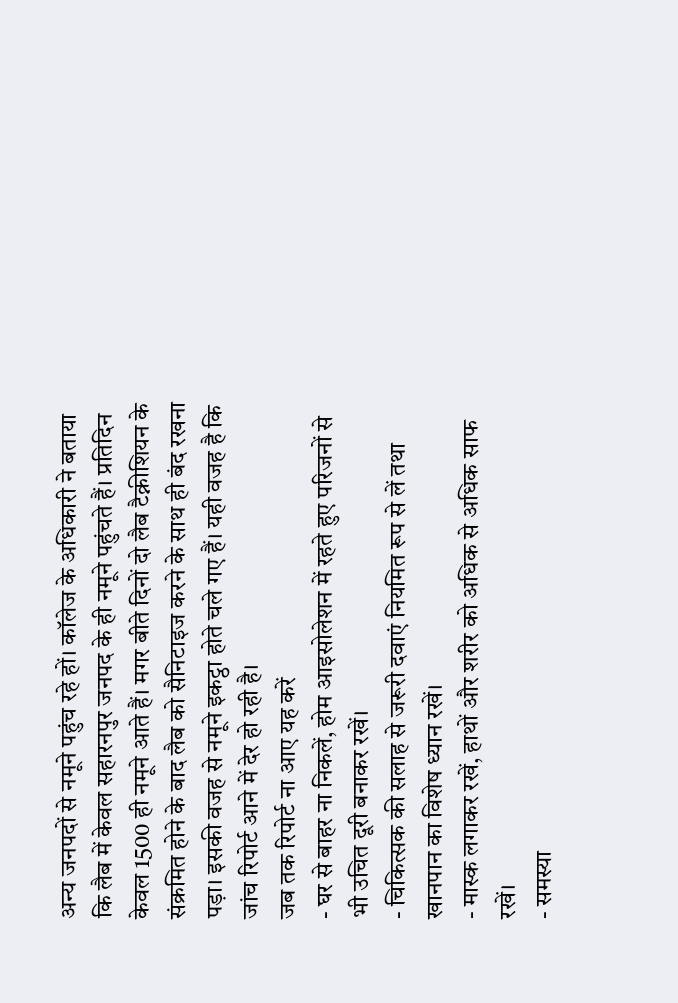अन्य जनपदों से नमूने पहुंच रहे हों। कॉलेज के अधिकारी ने बताया कि लैब में केवल सहारनपुर जनपद के ही नमूने पहुंचते हैं। प्रतिदिन केवल 1500 ही नमूने आते हैं। मगर बीते दिनों दो लैब टैक्नीशियन के संक्रमित होने के बाद लैब को सैनिटाइज करने के साथ ही बंद रखना पड़ा। इसकी वजह से नमूने इकट्ठा होते चले गए हैं। यही वजह है कि जांच रिपोर्ट आने में देर हो रही है।
जब तक रिपोर्ट ना आए यह करें
- घर से बाहर ना निकलें, होम आइसोलेशन में रहते हुए परिजनों से भी उचित दूरी बनाकर रखें।
- चिकित्सक की सलाह से जरूरी दवाएं नियमित रूप से लें तथा खानपान का विशेष ध्यान रखें।
- मास्क लगाकर रखें, हाथों और शरीर को अधिक से अधिक साफ रखें।
- समस्या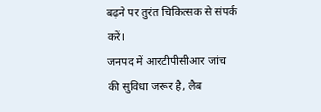बढ़ने पर तुरंत चिकित्सक से संपर्क करें।
जनपद में आरटीपीसीआर जांच की सुविधा जरूर है, लैब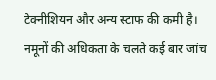टेक्नीशियन और अन्य स्टाफ की कमी है। नमूनों की अधिकता के चलते कई बार जांच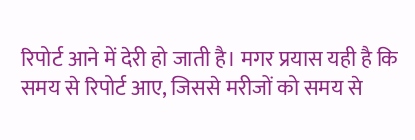रिपोर्ट आने में देरी हो जाती है। मगर प्रयास यही है कि समय से रिपोर्ट आए, जिससे मरीजों को समय से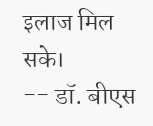इलाज मिल सके।
-- डॉ. बीएस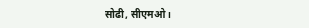सोढी, सीएमओ।